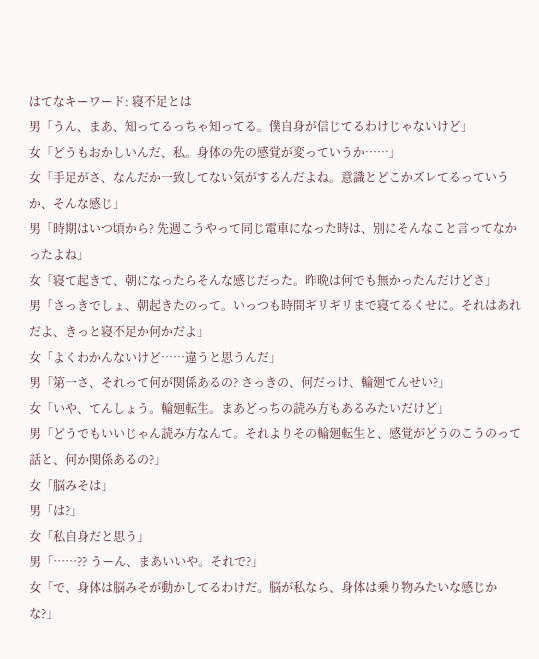はてなキーワード: 寝不足とは
男「うん、まあ、知ってるっちゃ知ってる。僕自身が信じてるわけじゃないけど」
女「どうもおかしいんだ、私。身体の先の感覚が変っていうか……」
女「手足がさ、なんだか一致してない気がするんだよね。意識とどこかズレてるっていうか、そんな感じ」
男「時期はいつ頃から? 先週こうやって同じ電車になった時は、別にそんなこと言ってなかったよね」
女「寝て起きて、朝になったらそんな感じだった。昨晩は何でも無かったんだけどさ」
男「さっきでしょ、朝起きたのって。いっつも時間ギリギリまで寝てるくせに。それはあれだよ、きっと寝不足か何かだよ」
女「よくわかんないけど……違うと思うんだ」
男「第一さ、それって何が関係あるの? さっきの、何だっけ、輪廻てんせい?」
女「いや、てんしょう。輪廻転生。まあどっちの読み方もあるみたいだけど」
男「どうでもいいじゃん読み方なんて。それよりその輪廻転生と、感覚がどうのこうのって話と、何か関係あるの?」
女「脳みそは」
男「は?」
女「私自身だと思う」
男「……?? うーん、まあいいや。それで?」
女「で、身体は脳みそが動かしてるわけだ。脳が私なら、身体は乗り物みたいな感じかな?」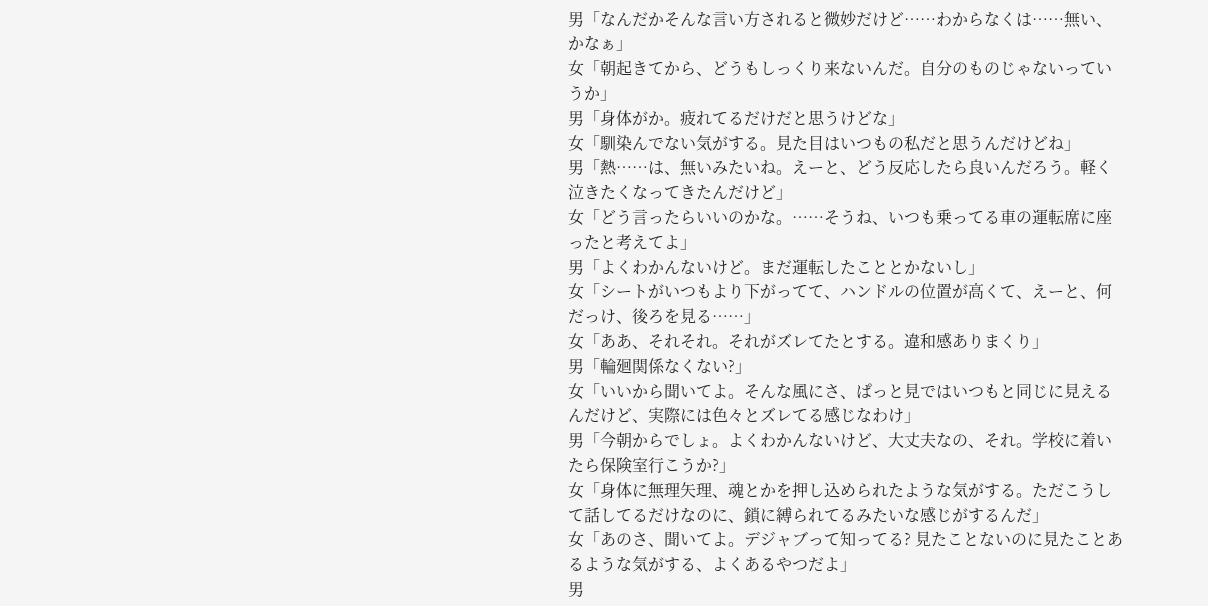男「なんだかそんな言い方されると微妙だけど……わからなくは……無い、かなぁ」
女「朝起きてから、どうもしっくり来ないんだ。自分のものじゃないっていうか」
男「身体がか。疲れてるだけだと思うけどな」
女「馴染んでない気がする。見た目はいつもの私だと思うんだけどね」
男「熱……は、無いみたいね。えーと、どう反応したら良いんだろう。軽く泣きたくなってきたんだけど」
女「どう言ったらいいのかな。……そうね、いつも乗ってる車の運転席に座ったと考えてよ」
男「よくわかんないけど。まだ運転したこととかないし」
女「シートがいつもより下がってて、ハンドルの位置が高くて、えーと、何だっけ、後ろを見る……」
女「ああ、それそれ。それがズレてたとする。違和感ありまくり」
男「輪廻関係なくない?」
女「いいから聞いてよ。そんな風にさ、ぱっと見ではいつもと同じに見えるんだけど、実際には色々とズレてる感じなわけ」
男「今朝からでしょ。よくわかんないけど、大丈夫なの、それ。学校に着いたら保険室行こうか?」
女「身体に無理矢理、魂とかを押し込められたような気がする。ただこうして話してるだけなのに、鎖に縛られてるみたいな感じがするんだ」
女「あのさ、聞いてよ。デジャブって知ってる? 見たことないのに見たことあるような気がする、よくあるやつだよ」
男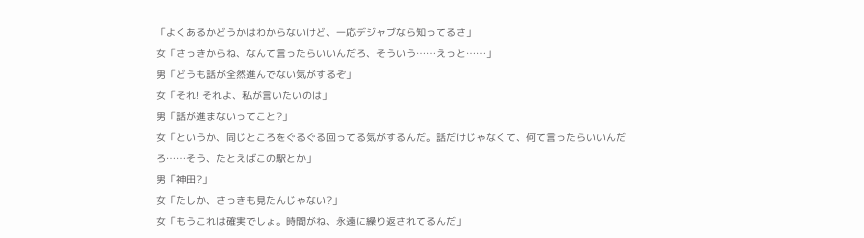「よくあるかどうかはわからないけど、一応デジャブなら知ってるさ」
女「さっきからね、なんて言ったらいいんだろ、そういう……えっと……」
男「どうも話が全然進んでない気がするぞ」
女「それ! それよ、私が言いたいのは」
男「話が進まないってこと?」
女「というか、同じところをぐるぐる回ってる気がするんだ。話だけじゃなくて、何て言ったらいいんだろ……そう、たとえばこの駅とか」
男「神田?」
女「たしか、さっきも見たんじゃない?」
女「もうこれは確実でしょ。時間がね、永遠に繰り返されてるんだ」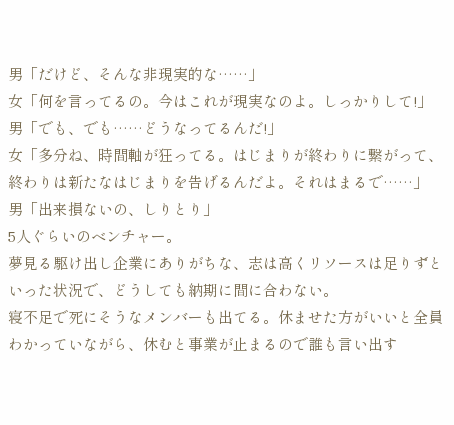男「だけど、そんな非現実的な……」
女「何を言ってるの。今はこれが現実なのよ。しっかりして!」
男「でも、でも……どうなってるんだ!」
女「多分ね、時間軸が狂ってる。はじまりが終わりに繋がって、終わりは新たなはじまりを告げるんだよ。それはまるで……」
男「出来損ないの、しりとり」
5人ぐらいのベンチャー。
夢見る駆け出し企業にありがちな、志は高くリソースは足りずといった状況で、どうしても納期に間に合わない。
寝不足で死にそうなメンバーも出てる。休ませた方がいいと全員わかっていながら、休むと事業が止まるので誰も言い出す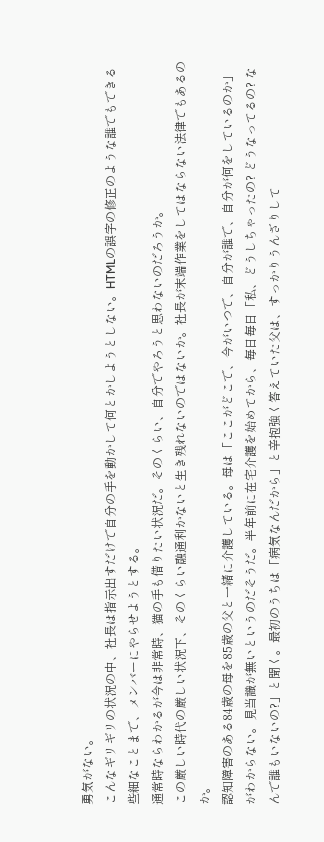勇気がない。
こんなギリギリの状況の中、社長は指示出すだけで自分の手を動かして何とかしようとしない。HTMLの誤字の修正のような誰でもできる些細なことまで、メンバーにやらせようとする。
通常時ならわかるが今は非常時、猫の手も借りたい状況だ。そのくらい、自分でやろうと思わないのだろうか。
この厳しい時代の厳しい状況下、そのくらい融通利かないと生き残れないのではないか。社長が末端作業をしてはならない法律でもあるのか。
認知障害のある84歳の母を85歳の父と一緒に介護している。母は「ここがどこで、今がいつで、自分が誰で、自分が何をしているのか」がわからない。見当識が無いというのだそうだ。半年前に在宅介護を始めてから、毎日毎日「私、どうしちゃったの? どうなってるの? なんで誰もいないの?」と聞く。最初のうちは「病気なんだから」と辛抱強く答えていた父は、すっかりうんざりして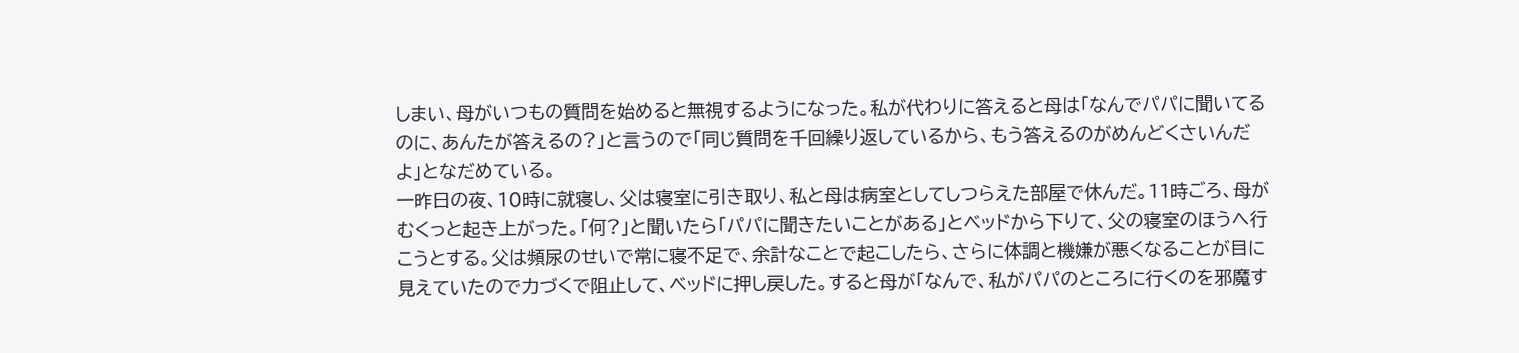しまい、母がいつもの質問を始めると無視するようになった。私が代わりに答えると母は「なんでパパに聞いてるのに、あんたが答えるの?」と言うので「同じ質問を千回繰り返しているから、もう答えるのがめんどくさいんだよ」となだめている。
一昨日の夜、10時に就寝し、父は寝室に引き取り、私と母は病室としてしつらえた部屋で休んだ。11時ごろ、母がむくっと起き上がった。「何?」と聞いたら「パパに聞きたいことがある」とベッドから下りて、父の寝室のほうへ行こうとする。父は頻尿のせいで常に寝不足で、余計なことで起こしたら、さらに体調と機嫌が悪くなることが目に見えていたので力づくで阻止して、ベッドに押し戻した。すると母が「なんで、私がパパのところに行くのを邪魔す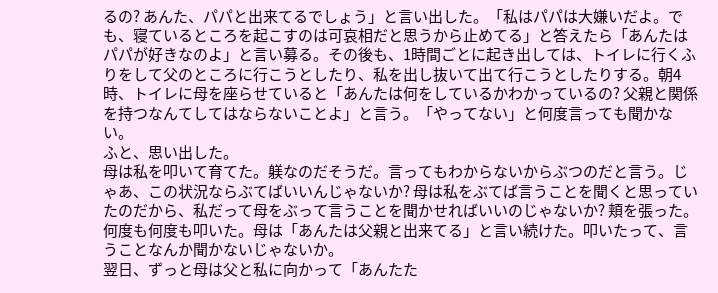るの? あんた、パパと出来てるでしょう」と言い出した。「私はパパは大嫌いだよ。でも、寝ているところを起こすのは可哀相だと思うから止めてる」と答えたら「あんたはパパが好きなのよ」と言い募る。その後も、1時間ごとに起き出しては、トイレに行くふりをして父のところに行こうとしたり、私を出し抜いて出て行こうとしたりする。朝4時、トイレに母を座らせていると「あんたは何をしているかわかっているの? 父親と関係を持つなんてしてはならないことよ」と言う。「やってない」と何度言っても聞かない。
ふと、思い出した。
母は私を叩いて育てた。躾なのだそうだ。言ってもわからないからぶつのだと言う。じゃあ、この状況ならぶてばいいんじゃないか? 母は私をぶてば言うことを聞くと思っていたのだから、私だって母をぶって言うことを聞かせればいいのじゃないか? 頬を張った。何度も何度も叩いた。母は「あんたは父親と出来てる」と言い続けた。叩いたって、言うことなんか聞かないじゃないか。
翌日、ずっと母は父と私に向かって「あんたた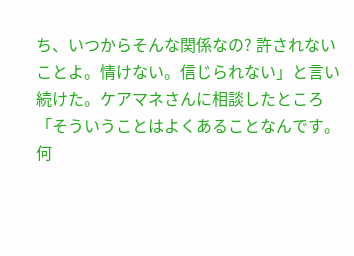ち、いつからそんな関係なの? 許されないことよ。情けない。信じられない」と言い続けた。ケアマネさんに相談したところ「そういうことはよくあることなんです。何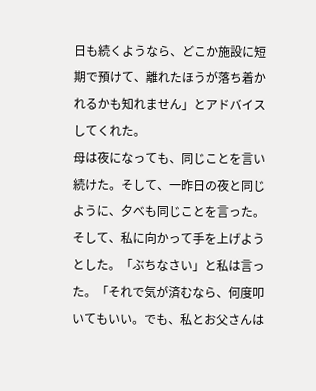日も続くようなら、どこか施設に短期で預けて、離れたほうが落ち着かれるかも知れません」とアドバイスしてくれた。
母は夜になっても、同じことを言い続けた。そして、一昨日の夜と同じように、夕べも同じことを言った。そして、私に向かって手を上げようとした。「ぶちなさい」と私は言った。「それで気が済むなら、何度叩いてもいい。でも、私とお父さんは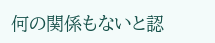何の関係もないと認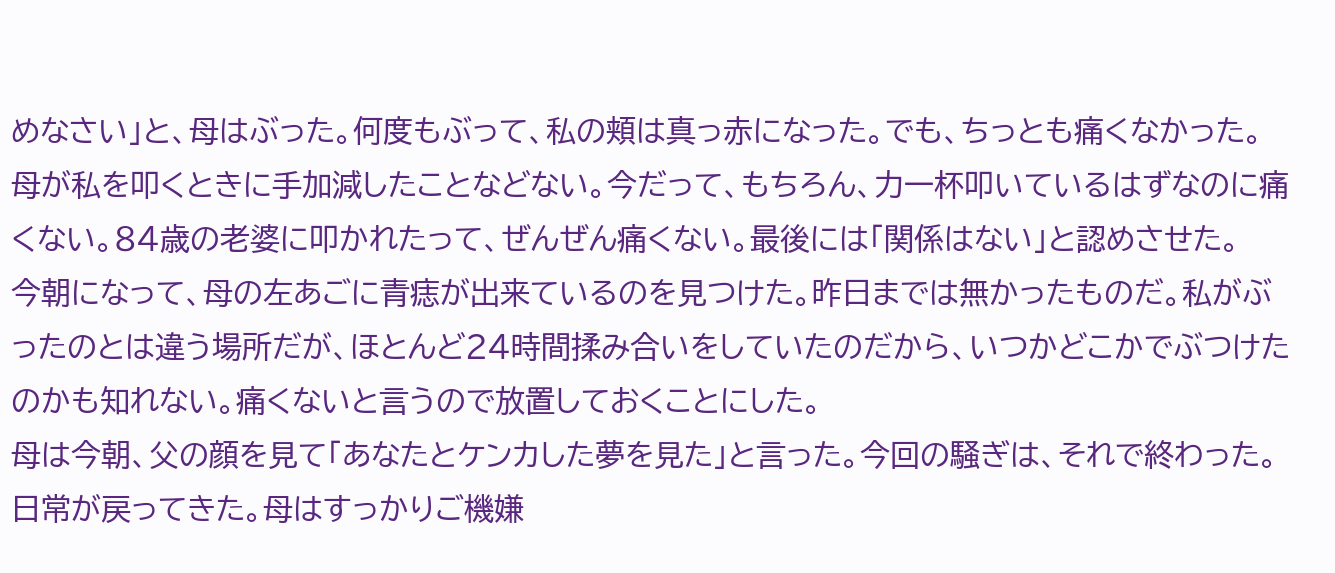めなさい」と、母はぶった。何度もぶって、私の頬は真っ赤になった。でも、ちっとも痛くなかった。母が私を叩くときに手加減したことなどない。今だって、もちろん、力一杯叩いているはずなのに痛くない。84歳の老婆に叩かれたって、ぜんぜん痛くない。最後には「関係はない」と認めさせた。
今朝になって、母の左あごに青痣が出来ているのを見つけた。昨日までは無かったものだ。私がぶったのとは違う場所だが、ほとんど24時間揉み合いをしていたのだから、いつかどこかでぶつけたのかも知れない。痛くないと言うので放置しておくことにした。
母は今朝、父の顔を見て「あなたとケンカした夢を見た」と言った。今回の騒ぎは、それで終わった。日常が戻ってきた。母はすっかりご機嫌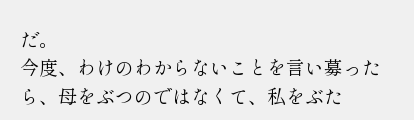だ。
今度、わけのわからないことを言い募ったら、母をぶつのではなくて、私をぶた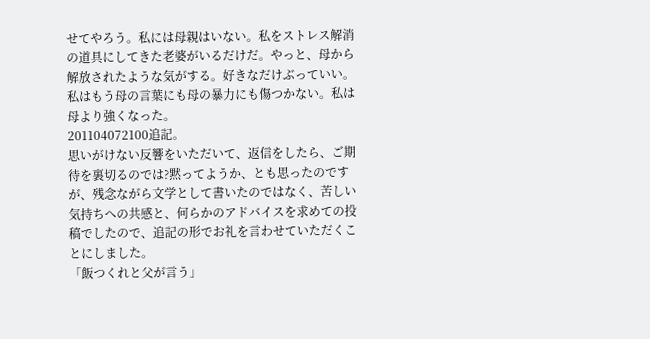せてやろう。私には母親はいない。私をストレス解消の道具にしてきた老婆がいるだけだ。やっと、母から解放されたような気がする。好きなだけぶっていい。私はもう母の言葉にも母の暴力にも傷つかない。私は母より強くなった。
201104072100追記。
思いがけない反響をいただいて、返信をしたら、ご期待を裏切るのでは?黙ってようか、とも思ったのですが、残念ながら文学として書いたのではなく、苦しい気持ちへの共感と、何らかのアドバイスを求めての投稿でしたので、追記の形でお礼を言わせていただくことにしました。
「飯つくれと父が言う」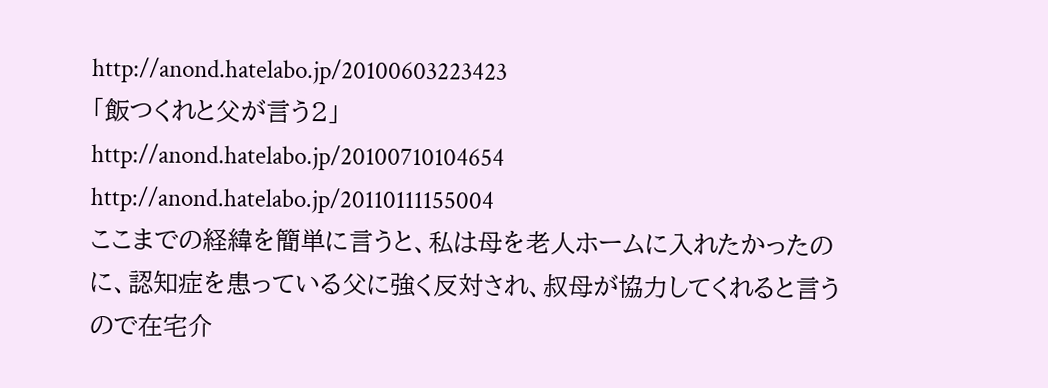http://anond.hatelabo.jp/20100603223423
「飯つくれと父が言う2」
http://anond.hatelabo.jp/20100710104654
http://anond.hatelabo.jp/20110111155004
ここまでの経緯を簡単に言うと、私は母を老人ホームに入れたかったのに、認知症を患っている父に強く反対され、叔母が協力してくれると言うので在宅介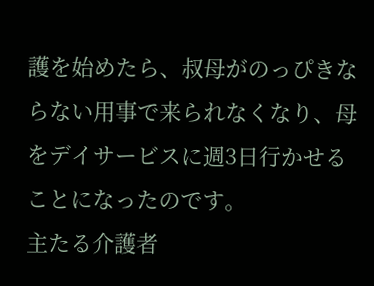護を始めたら、叔母がのっぴきならない用事で来られなくなり、母をデイサービスに週3日行かせることになったのです。
主たる介護者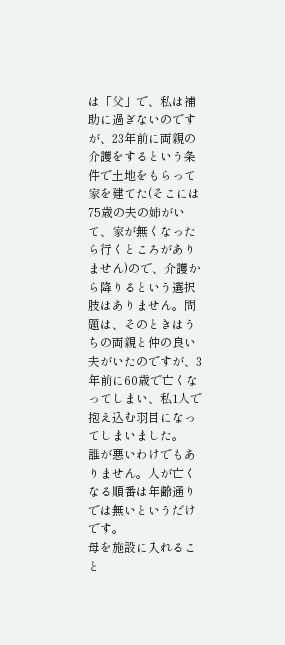は「父」で、私は補助に過ぎないのですが、23年前に両親の介護をするという条件で土地をもらって家を建てた(そこには75歳の夫の姉がいて、家が無くなったら行くところがありません)ので、介護から降りるという選択肢はありません。問題は、そのときはうちの両親と仲の良い夫がいたのですが、3年前に60歳で亡くなってしまい、私1人で抱え込む羽目になってしまいました。
誰が悪いわけでもありません。人が亡くなる順番は年齢通りでは無いというだけです。
母を施設に入れること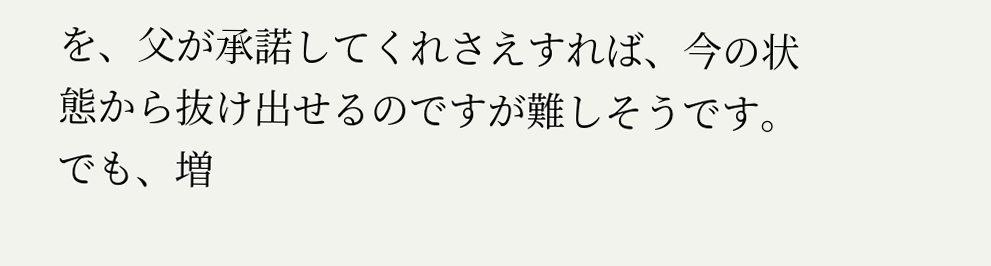を、父が承諾してくれさえすれば、今の状態から抜け出せるのですが難しそうです。でも、増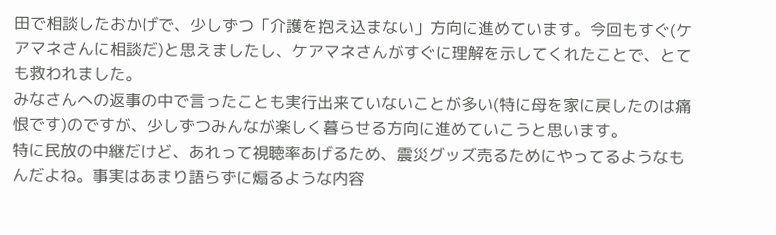田で相談したおかげで、少しずつ「介護を抱え込まない」方向に進めています。今回もすぐ(ケアマネさんに相談だ)と思えましたし、ケアマネさんがすぐに理解を示してくれたことで、とても救われました。
みなさんへの返事の中で言ったことも実行出来ていないことが多い(特に母を家に戻したのは痛恨です)のですが、少しずつみんなが楽しく暮らせる方向に進めていこうと思います。
特に民放の中継だけど、あれって視聴率あげるため、震災グッズ売るためにやってるようなもんだよね。事実はあまり語らずに煽るような内容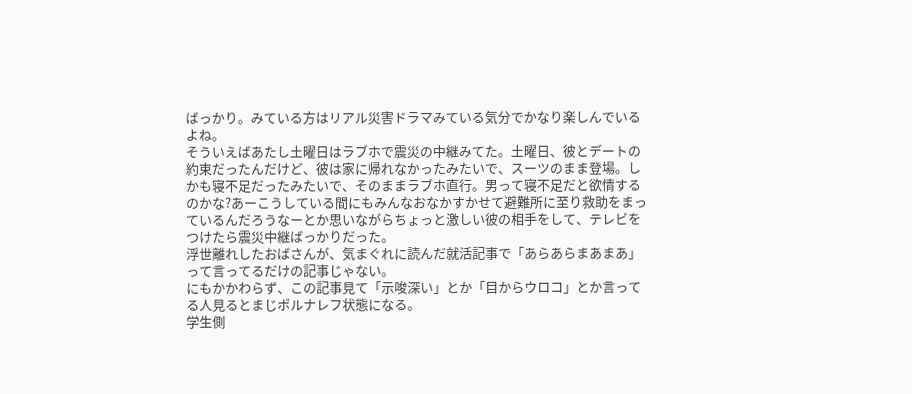ばっかり。みている方はリアル災害ドラマみている気分でかなり楽しんでいるよね。
そういえばあたし土曜日はラブホで震災の中継みてた。土曜日、彼とデートの約束だったんだけど、彼は家に帰れなかったみたいで、スーツのまま登場。しかも寝不足だったみたいで、そのままラブホ直行。男って寝不足だと欲情するのかな?あーこうしている間にもみんなおなかすかせて避難所に至り救助をまっているんだろうなーとか思いながらちょっと激しい彼の相手をして、テレビをつけたら震災中継ばっかりだった。
浮世離れしたおばさんが、気まぐれに読んだ就活記事で「あらあらまあまあ」って言ってるだけの記事じゃない。
にもかかわらず、この記事見て「示唆深い」とか「目からウロコ」とか言ってる人見るとまじポルナレフ状態になる。
学生側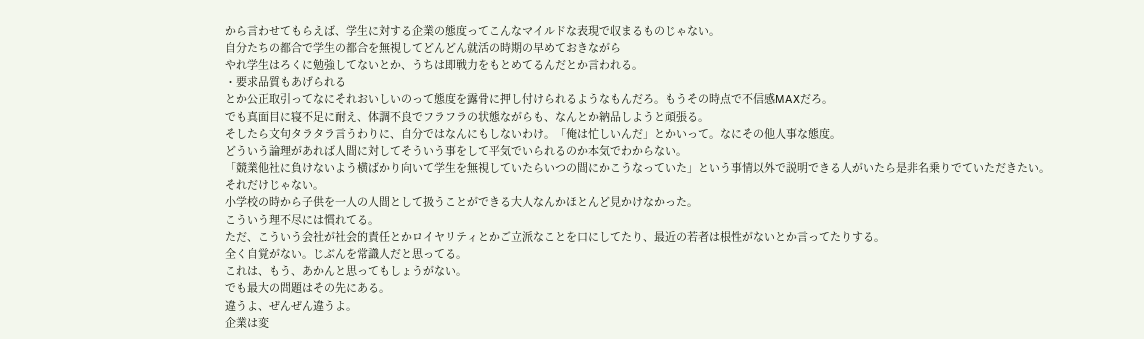から言わせてもらえば、学生に対する企業の態度ってこんなマイルドな表現で収まるものじゃない。
自分たちの都合で学生の都合を無視してどんどん就活の時期の早めておきながら
やれ学生はろくに勉強してないとか、うちは即戦力をもとめてるんだとか言われる。
・要求品質もあげられる
とか公正取引ってなにそれおいしいのって態度を露骨に押し付けられるようなもんだろ。もうその時点で不信感MAXだろ。
でも真面目に寝不足に耐え、体調不良でフラフラの状態ながらも、なんとか納品しようと頑張る。
そしたら文句タラタラ言うわりに、自分ではなんにもしないわけ。「俺は忙しいんだ」とかいって。なにその他人事な態度。
どういう論理があれば人間に対してそういう事をして平気でいられるのか本気でわからない。
「競業他社に負けないよう横ばかり向いて学生を無視していたらいつの間にかこうなっていた」という事情以外で説明できる人がいたら是非名乗りでていただきたい。
それだけじゃない。
小学校の時から子供を一人の人間として扱うことができる大人なんかほとんど見かけなかった。
こういう理不尽には慣れてる。
ただ、こういう会社が社会的責任とかロイヤリティとかご立派なことを口にしてたり、最近の若者は根性がないとか言ってたりする。
全く自覚がない。じぶんを常識人だと思ってる。
これは、もう、あかんと思ってもしょうがない。
でも最大の問題はその先にある。
違うよ、ぜんぜん違うよ。
企業は変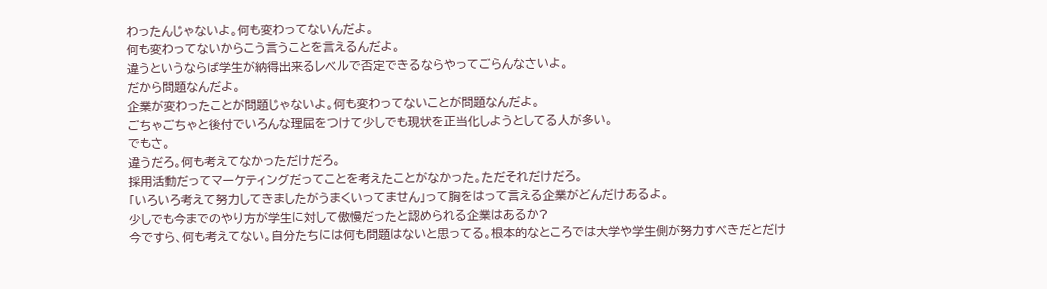わったんじゃないよ。何も変わってないんだよ。
何も変わってないからこう言うことを言えるんだよ。
違うというならば学生が納得出来るレベルで否定できるならやってごらんなさいよ。
だから問題なんだよ。
企業が変わったことが問題じゃないよ。何も変わってないことが問題なんだよ。
ごちゃごちゃと後付でいろんな理屈をつけて少しでも現状を正当化しようとしてる人が多い。
でもさ。
違うだろ。何も考えてなかっただけだろ。
採用活動だってマーケティングだってことを考えたことがなかった。ただそれだけだろ。
「いろいろ考えて努力してきましたがうまくいってません」って胸をはって言える企業がどんだけあるよ。
少しでも今までのやり方が学生に対して傲慢だったと認められる企業はあるか?
今ですら、何も考えてない。自分たちには何も問題はないと思ってる。根本的なところでは大学や学生側が努力すべきだとだけ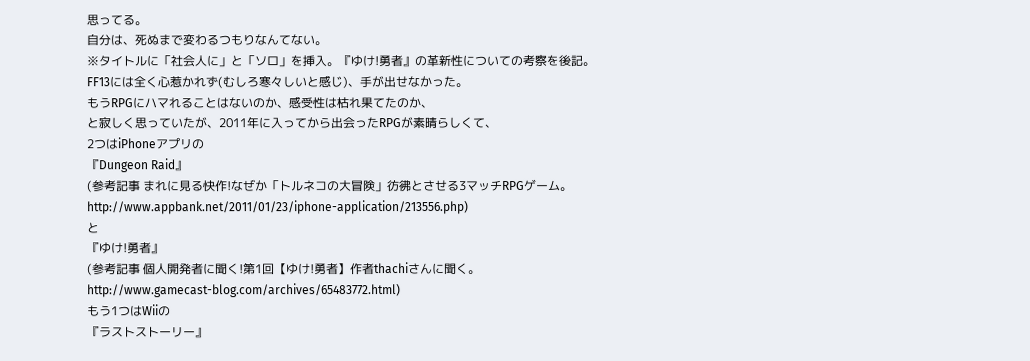思ってる。
自分は、死ぬまで変わるつもりなんてない。
※タイトルに「社会人に」と「ソロ」を挿入。『ゆけ!勇者』の革新性についての考察を後記。
FF13には全く心惹かれず(むしろ寒々しいと感じ)、手が出せなかった。
もうRPGにハマれることはないのか、感受性は枯れ果てたのか、
と寂しく思っていたが、2011年に入ってから出会ったRPGが素晴らしくて、
2つはiPhoneアプリの
『Dungeon Raid』
(参考記事 まれに見る快作!なぜか「トルネコの大冒険」彷彿とさせる3マッチRPGゲーム。
http://www.appbank.net/2011/01/23/iphone-application/213556.php)
と
『ゆけ!勇者』
(参考記事 個人開発者に聞く!第1回【ゆけ!勇者】作者thachiさんに聞く。
http://www.gamecast-blog.com/archives/65483772.html)
もう1つはWiiの
『ラストストーリー』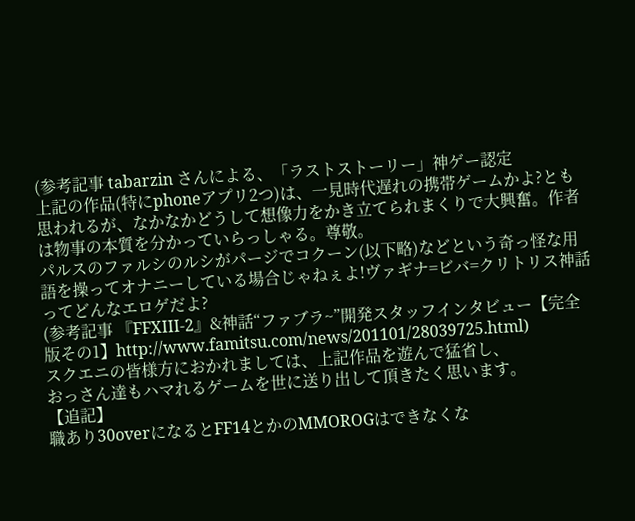(参考記事 tabarzin さんによる、「ラストストーリー」神ゲー認定
上記の作品(特にphoneアプリ2つ)は、一見時代遅れの携帯ゲームかよ?とも思われるが、なかなかどうして想像力をかき立てられまくりで大興奮。作者は物事の本質を分かっていらっしゃる。尊敬。
パルスのファルシのルシがパージでコクーン(以下略)などという奇っ怪な用語を操ってオナニーしている場合じゃねぇよ!ヴァギナ=ビバ=クリトリス神話ってどんなエロゲだよ?
(参考記事 『FFXIII-2』&神話“ファブラ~”開発スタッフインタビュー【完全版その1】http://www.famitsu.com/news/201101/28039725.html)
スクエニの皆様方におかれましては、上記作品を遊んで猛省し、
おっさん達もハマれるゲームを世に送り出して頂きたく思います。
【追記】
職あり30overになるとFF14とかのMMOROGはできなくな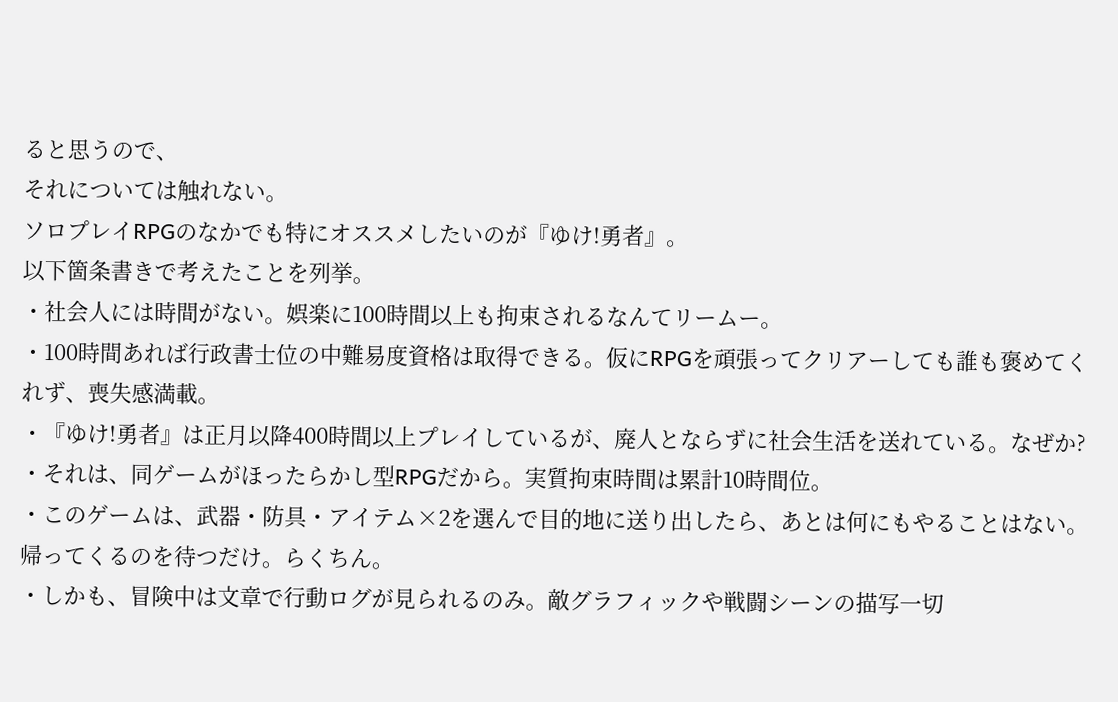ると思うので、
それについては触れない。
ソロプレイRPGのなかでも特にオススメしたいのが『ゆけ!勇者』。
以下箇条書きで考えたことを列挙。
・社会人には時間がない。娯楽に100時間以上も拘束されるなんてリームー。
・100時間あれば行政書士位の中難易度資格は取得できる。仮にRPGを頑張ってクリアーしても誰も褒めてくれず、喪失感満載。
・『ゆけ!勇者』は正月以降400時間以上プレイしているが、廃人とならずに社会生活を送れている。なぜか?
・それは、同ゲームがほったらかし型RPGだから。実質拘束時間は累計10時間位。
・このゲームは、武器・防具・アイテム×2を選んで目的地に送り出したら、あとは何にもやることはない。帰ってくるのを待つだけ。らくちん。
・しかも、冒険中は文章で行動ログが見られるのみ。敵グラフィックや戦闘シーンの描写一切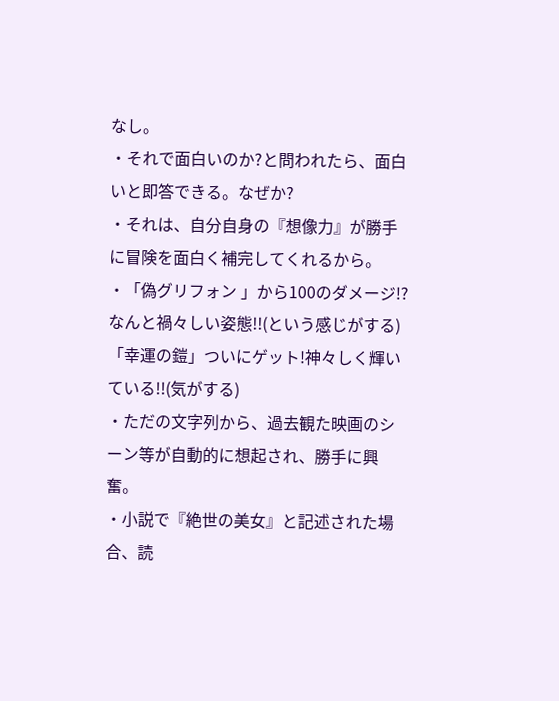なし。
・それで面白いのか?と問われたら、面白いと即答できる。なぜか?
・それは、自分自身の『想像力』が勝手に冒険を面白く補完してくれるから。
・「偽グリフォン 」から100のダメージ!?なんと禍々しい姿態!!(という感じがする)「幸運の鎧」ついにゲット!神々しく輝いている!!(気がする)
・ただの文字列から、過去観た映画のシーン等が自動的に想起され、勝手に興奮。
・小説で『絶世の美女』と記述された場合、読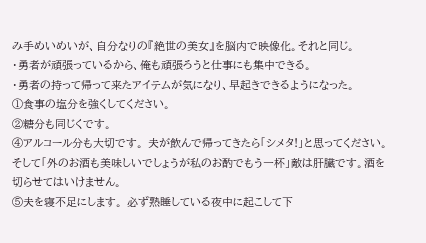み手めいめいが、自分なりの『絶世の美女』を脳内で映像化。それと同じ。
・勇者が頑張っているから、俺も頑張ろうと仕事にも集中できる。
・勇者の持って帰って来たアイテムが気になり、早起きできるようになった。
①食事の塩分を強くしてください。
②糖分も同じくです。
④アルコール分も大切です。 夫が飲んで帰ってきたら「シメタ!」と思ってください。
そして「外のお酒も美味しいでしょうが私のお酌でもう一杯」敵は肝臓です。酒を切らせてはいけません。
⑤夫を寝不足にします。 必ず熟睡している夜中に起こして下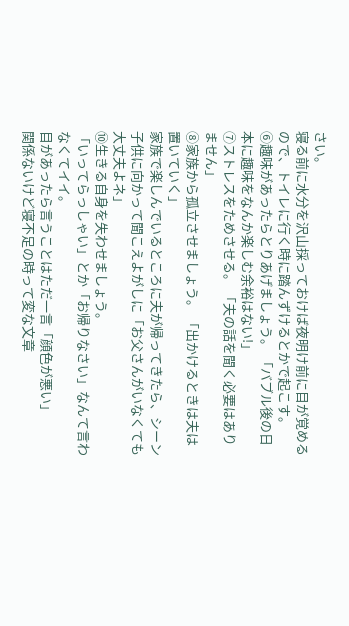さい。
寝る前に水分を沢山採っておけば夜明け前に目が覚めるので、トイレに行く時に踏んずけるとかで起こす。
⑥趣味があったらとりあげましょう。 「バブル後の日本に趣味をなんか楽しむ余裕はない!」
⑦ストレスをためさせる。 「夫の話を聞く必要はありません」
⑧家族から孤立させましょう。 「出かけるときは夫は置いていく」
家族で楽しんでいるところに夫が帰ってきたら、シーン
子供に向かって聞こえよがしに「お父さんがいなくても大丈夫よネ」
⑩生きる自身を失わせましょう。
「いってらっしゃい」とか「お帰りなさい」なんて言わなくてイイ。
目があったら言うことはただ一言「顔色が悪い」
関係ないけど寝不足の時って変な文章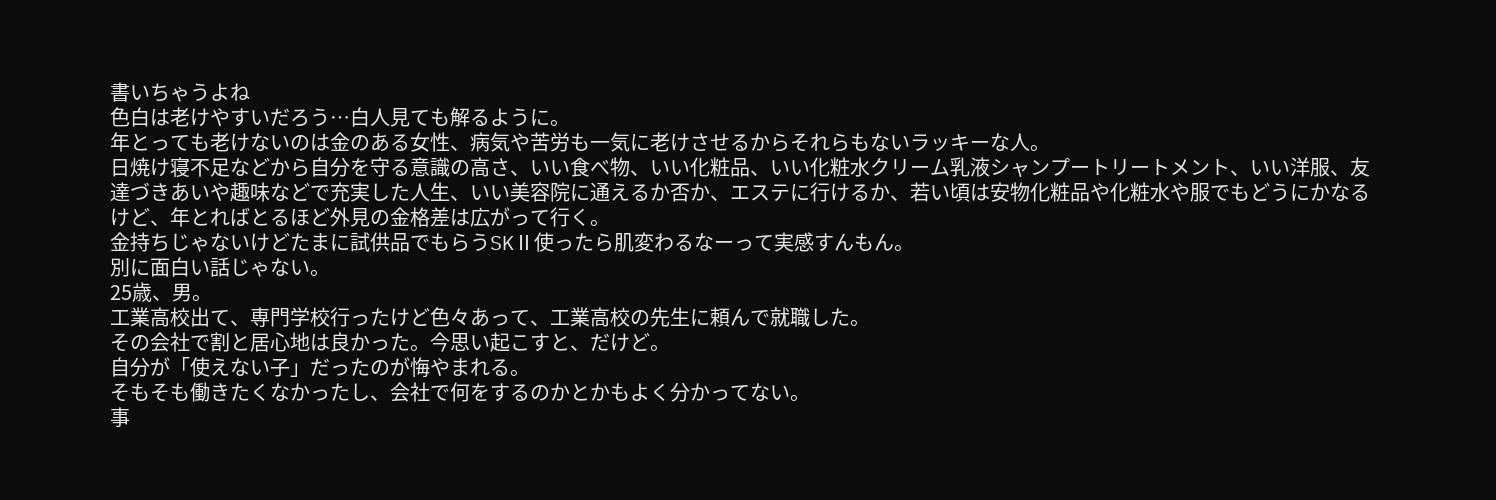書いちゃうよね
色白は老けやすいだろう…白人見ても解るように。
年とっても老けないのは金のある女性、病気や苦労も一気に老けさせるからそれらもないラッキーな人。
日焼け寝不足などから自分を守る意識の高さ、いい食べ物、いい化粧品、いい化粧水クリーム乳液シャンプートリートメント、いい洋服、友達づきあいや趣味などで充実した人生、いい美容院に通えるか否か、エステに行けるか、若い頃は安物化粧品や化粧水や服でもどうにかなるけど、年とればとるほど外見の金格差は広がって行く。
金持ちじゃないけどたまに試供品でもらうSKⅡ使ったら肌変わるなーって実感すんもん。
別に面白い話じゃない。
25歳、男。
工業高校出て、専門学校行ったけど色々あって、工業高校の先生に頼んで就職した。
その会社で割と居心地は良かった。今思い起こすと、だけど。
自分が「使えない子」だったのが悔やまれる。
そもそも働きたくなかったし、会社で何をするのかとかもよく分かってない。
事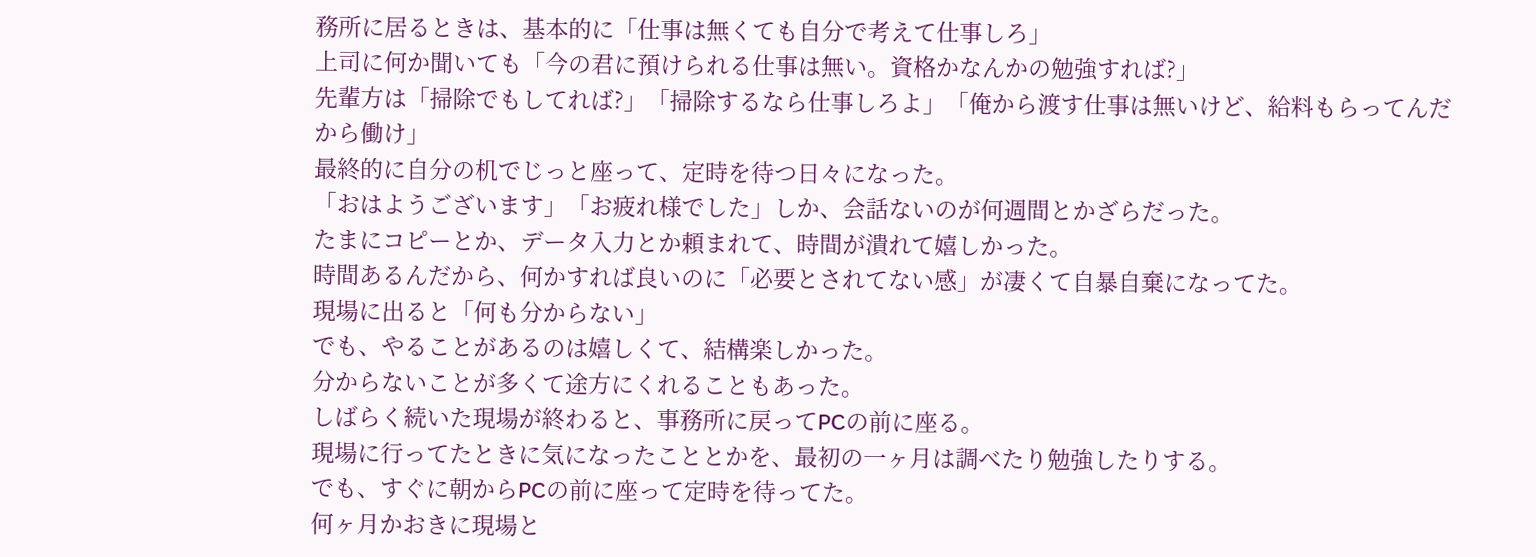務所に居るときは、基本的に「仕事は無くても自分で考えて仕事しろ」
上司に何か聞いても「今の君に預けられる仕事は無い。資格かなんかの勉強すれば?」
先輩方は「掃除でもしてれば?」「掃除するなら仕事しろよ」「俺から渡す仕事は無いけど、給料もらってんだから働け」
最終的に自分の机でじっと座って、定時を待つ日々になった。
「おはようございます」「お疲れ様でした」しか、会話ないのが何週間とかざらだった。
たまにコピーとか、データ入力とか頼まれて、時間が潰れて嬉しかった。
時間あるんだから、何かすれば良いのに「必要とされてない感」が凄くて自暴自棄になってた。
現場に出ると「何も分からない」
でも、やることがあるのは嬉しくて、結構楽しかった。
分からないことが多くて途方にくれることもあった。
しばらく続いた現場が終わると、事務所に戻ってPCの前に座る。
現場に行ってたときに気になったこととかを、最初の一ヶ月は調べたり勉強したりする。
でも、すぐに朝からPCの前に座って定時を待ってた。
何ヶ月かおきに現場と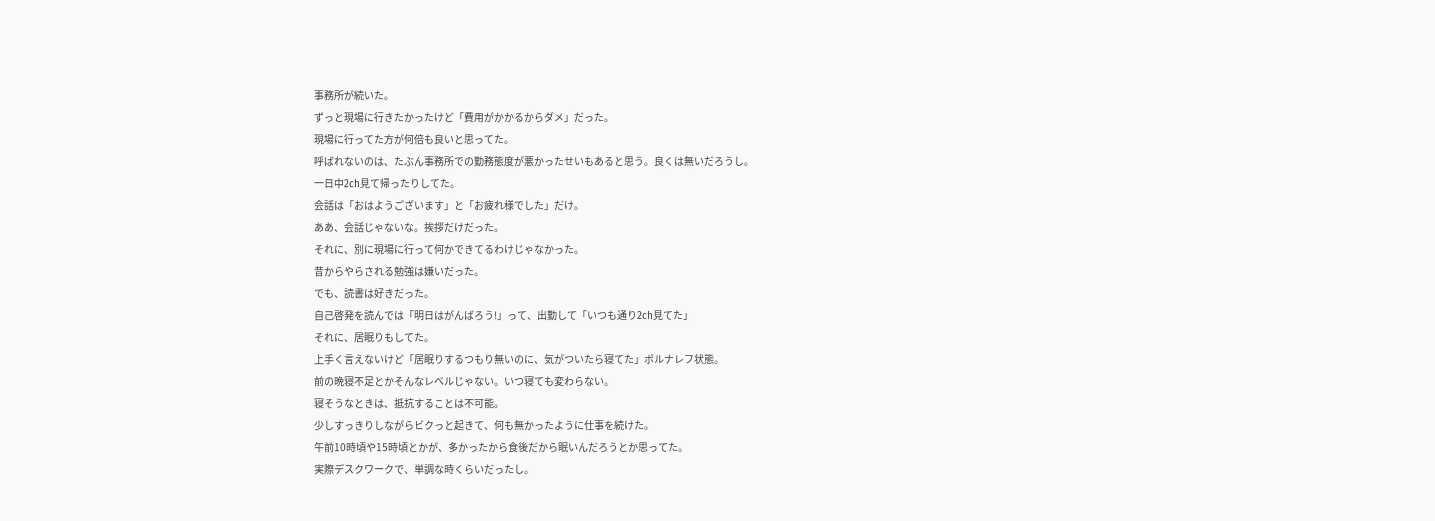事務所が続いた。
ずっと現場に行きたかったけど「費用がかかるからダメ」だった。
現場に行ってた方が何倍も良いと思ってた。
呼ばれないのは、たぶん事務所での勤務態度が悪かったせいもあると思う。良くは無いだろうし。
一日中2ch見て帰ったりしてた。
会話は「おはようございます」と「お疲れ様でした」だけ。
ああ、会話じゃないな。挨拶だけだった。
それに、別に現場に行って何かできてるわけじゃなかった。
昔からやらされる勉強は嫌いだった。
でも、読書は好きだった。
自己啓発を読んでは「明日はがんばろう!」って、出勤して「いつも通り2ch見てた」
それに、居眠りもしてた。
上手く言えないけど「居眠りするつもり無いのに、気がついたら寝てた」ポルナレフ状態。
前の晩寝不足とかそんなレベルじゃない。いつ寝ても変わらない。
寝そうなときは、抵抗することは不可能。
少しすっきりしながらビクっと起きて、何も無かったように仕事を続けた。
午前10時頃や15時頃とかが、多かったから食後だから眠いんだろうとか思ってた。
実際デスクワークで、単調な時くらいだったし。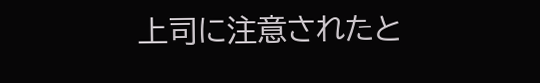上司に注意されたと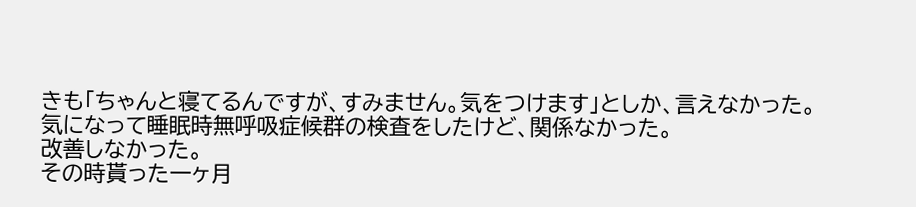きも「ちゃんと寝てるんですが、すみません。気をつけます」としか、言えなかった。
気になって睡眠時無呼吸症候群の検査をしたけど、関係なかった。
改善しなかった。
その時貰った一ヶ月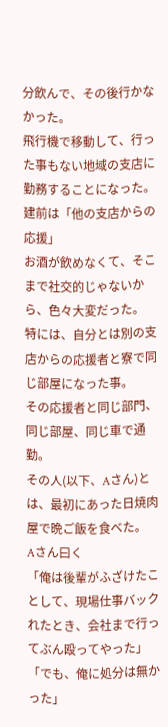分飲んで、その後行かなかった。
飛行機で移動して、行った事もない地域の支店に勤務することになった。
建前は「他の支店からの応援」
お酒が飲めなくて、そこまで社交的じゃないから、色々大変だった。
特には、自分とは別の支店からの応援者と寮で同じ部屋になった事。
その応援者と同じ部門、同じ部屋、同じ車で通勤。
その人(以下、Aさん)とは、最初にあった日焼肉屋で晩ご飯を食べた。
Aさん曰く
「俺は後輩がふざけたことして、現場仕事バックれたとき、会社まで行ってぶん殴ってやった」
「でも、俺に処分は無かった」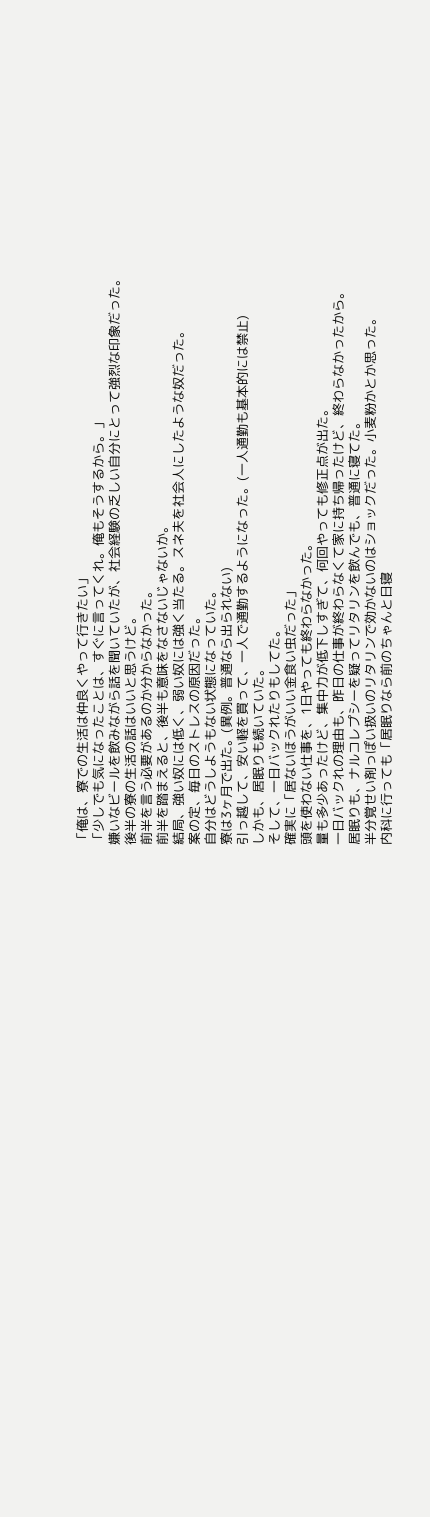「俺は、寮での生活は仲良くやって行きたい」
「少しでも気になったことは、すぐに言ってくれ。俺もそうするから。」
嫌いなビールを飲みながら話を聞いていたが、社会経験の乏しい自分にとって強烈な印象だった。
後半の寮の生活の話はいいと思うけど。
前半を言う必要があるのか分からなかった。
前半を踏まえると、後半も意味をなさないじゃないか。
結局、強い奴には低く、弱い奴には強く当たる。スネ夫を社会人にしたような奴だった。
案の定、毎日のストレスの原因だった。
自分はどうしようもない状態になっていた。
寮は3ヶ月で出た。(異例。普通なら出られない)
引っ越して、安い軽を買って、一人で通勤するようになった。(一人通勤も基本的には禁止)
しかも、居眠りも続いていた。
そして、一日バックれたりもしてた。
確実に「居ないほうがいい金食い虫だった」
頭を使わない仕事を、1日やっても終わらなかった。
量も多少あったけど、集中力が低下しすぎて、何回やっても修正点が出た。
一日バックれの理由も、昨日の仕事が終わらなくて家に持ち帰ったけど、終わらなかったから。
居眠りも、ナルコレプシーを疑ってリタリンを飲んでも、普通に寝てた。
半分覚せい剤っぽい扱いのリタリンで効かないのはショックだった。小麦粉かとか思った。
内科に行っても「居眠りなら前のちゃんと日寝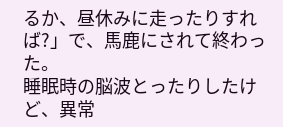るか、昼休みに走ったりすれば?」で、馬鹿にされて終わった。
睡眠時の脳波とったりしたけど、異常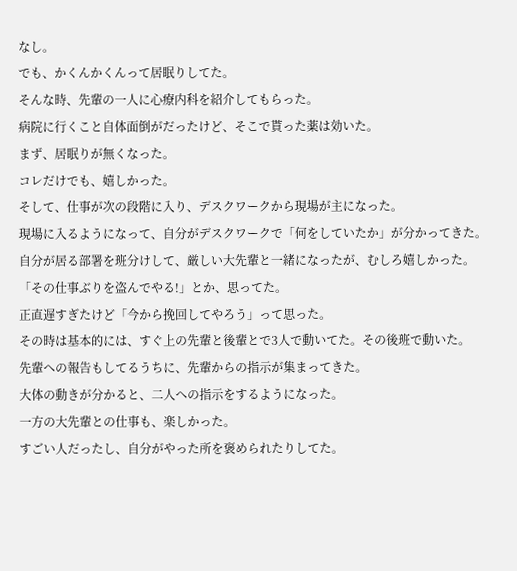なし。
でも、かくんかくんって居眠りしてた。
そんな時、先輩の一人に心療内科を紹介してもらった。
病院に行くこと自体面倒がだったけど、そこで貰った薬は効いた。
まず、居眠りが無くなった。
コレだけでも、嬉しかった。
そして、仕事が次の段階に入り、デスクワークから現場が主になった。
現場に入るようになって、自分がデスクワークで「何をしていたか」が分かってきた。
自分が居る部署を班分けして、厳しい大先輩と一緒になったが、むしろ嬉しかった。
「その仕事ぶりを盗んでやる!」とか、思ってた。
正直遅すぎたけど「今から挽回してやろう」って思った。
その時は基本的には、すぐ上の先輩と後輩とで3人で動いてた。その後班で動いた。
先輩への報告もしてるうちに、先輩からの指示が集まってきた。
大体の動きが分かると、二人への指示をするようになった。
一方の大先輩との仕事も、楽しかった。
すごい人だったし、自分がやった所を褒められたりしてた。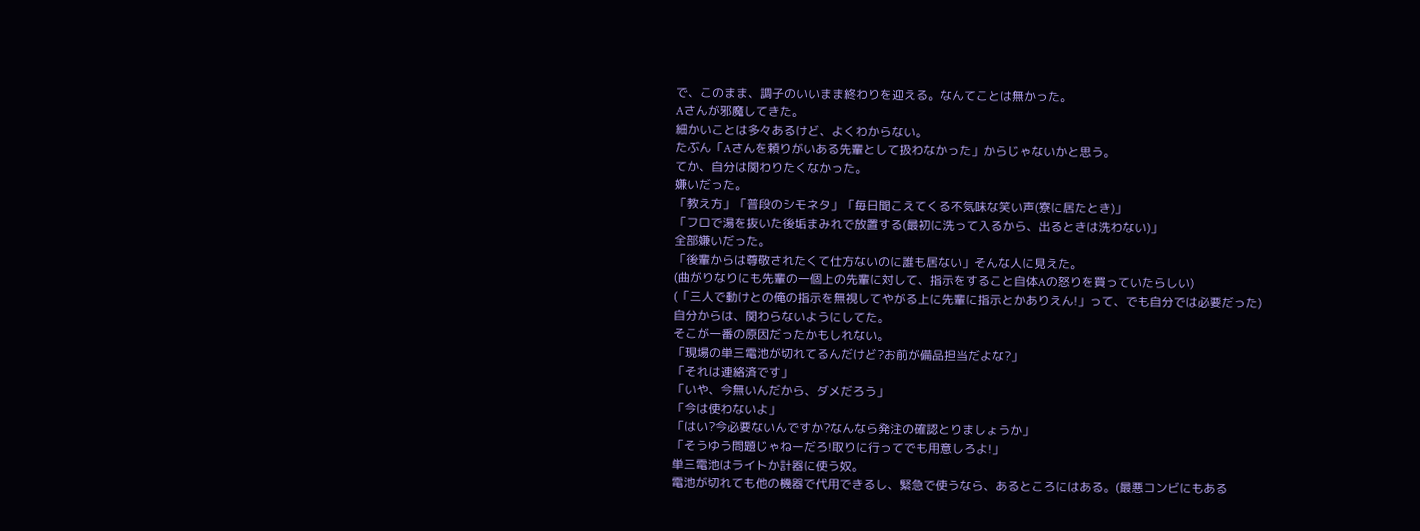で、このまま、調子のいいまま終わりを迎える。なんてことは無かった。
Aさんが邪魔してきた。
細かいことは多々あるけど、よくわからない。
たぶん「Aさんを頼りがいある先輩として扱わなかった」からじゃないかと思う。
てか、自分は関わりたくなかった。
嫌いだった。
「教え方」「普段のシモネタ」「毎日聞こえてくる不気味な笑い声(寮に居たとき)」
「フロで湯を抜いた後垢まみれで放置する(最初に洗って入るから、出るときは洗わない)」
全部嫌いだった。
「後輩からは尊敬されたくて仕方ないのに誰も居ない」そんな人に見えた。
(曲がりなりにも先輩の一個上の先輩に対して、指示をすること自体Aの怒りを買っていたらしい)
(「三人で動けとの俺の指示を無視してやがる上に先輩に指示とかありえん!」って、でも自分では必要だった)
自分からは、関わらないようにしてた。
そこが一番の原因だったかもしれない。
「現場の単三電池が切れてるんだけど?お前が備品担当だよな?」
「それは連絡済です」
「いや、今無いんだから、ダメだろう」
「今は使わないよ」
「はい?今必要ないんですか?なんなら発注の確認とりましょうか」
「そうゆう問題じゃねーだろ!取りに行ってでも用意しろよ!」
単三電池はライトか計器に使う奴。
電池が切れても他の機器で代用できるし、緊急で使うなら、あるところにはある。(最悪コンビにもある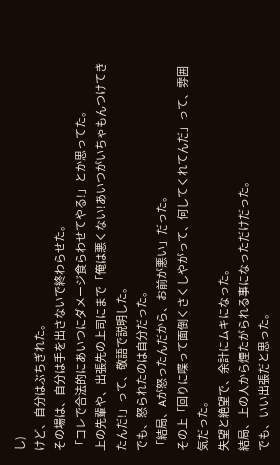し)
けど、自分はぶちぎれた。
その場は、自分は手を出さないで終わらせた。
「コレで合法的にあいつにダメージ食らわせてやる!」とか思ってた。
上の先輩や、出張先の上司にまで「俺は悪くない!あいつがいちゃもんつけてきたんだ!」って、敬語で説明した。
でも、怒られたのは自分だった。
「結局、Aが怒ったんだから、お前が悪い」だった。
その上「回りに喋って面倒くさくしやがって、何してくれてんだ」って、雰囲気だった。
失望と絶望で、余計にムキになった。
結局、上の人から煙たがられる事になっただけだった。
でも、いい出張だと思った。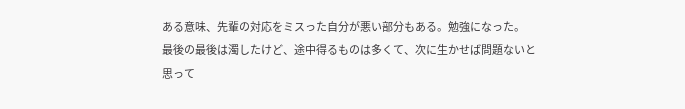ある意味、先輩の対応をミスった自分が悪い部分もある。勉強になった。
最後の最後は濁したけど、途中得るものは多くて、次に生かせば問題ないと思って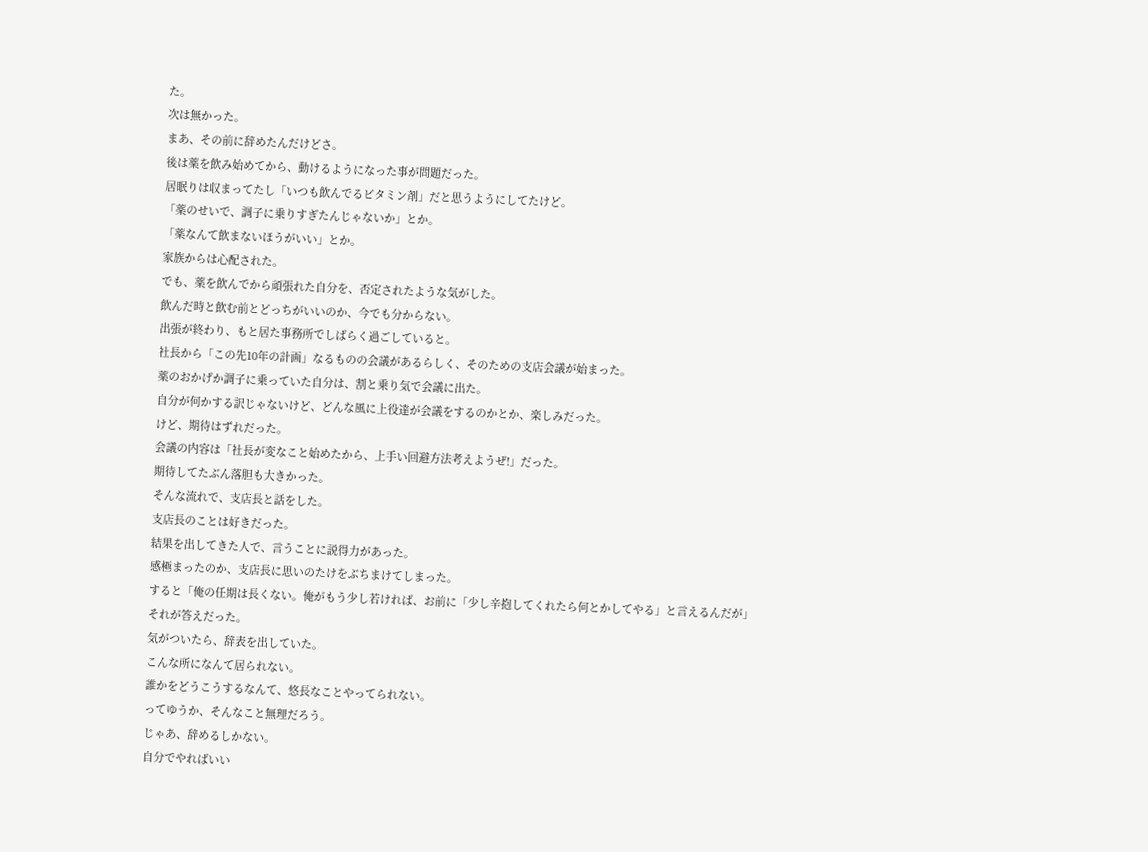た。
次は無かった。
まあ、その前に辞めたんだけどさ。
後は薬を飲み始めてから、動けるようになった事が問題だった。
居眠りは収まってたし「いつも飲んでるビタミン剤」だと思うようにしてたけど。
「薬のせいで、調子に乗りすぎたんじゃないか」とか。
「薬なんて飲まないほうがいい」とか。
家族からは心配された。
でも、薬を飲んでから頑張れた自分を、否定されたような気がした。
飲んだ時と飲む前とどっちがいいのか、今でも分からない。
出張が終わり、もと居た事務所でしばらく過ごしていると。
社長から「この先10年の計画」なるものの会議があるらしく、そのための支店会議が始まった。
薬のおかげか調子に乗っていた自分は、割と乗り気で会議に出た。
自分が何かする訳じゃないけど、どんな風に上役達が会議をするのかとか、楽しみだった。
けど、期待はずれだった。
会議の内容は「社長が変なこと始めたから、上手い回避方法考えようぜ!」だった。
期待してたぶん落胆も大きかった。
そんな流れで、支店長と話をした。
支店長のことは好きだった。
結果を出してきた人で、言うことに説得力があった。
感極まったのか、支店長に思いのたけをぶちまけてしまった。
すると「俺の任期は長くない。俺がもう少し若ければ、お前に「少し辛抱してくれたら何とかしてやる」と言えるんだが」
それが答えだった。
気がついたら、辞表を出していた。
こんな所になんて居られない。
誰かをどうこうするなんて、悠長なことやってられない。
ってゆうか、そんなこと無理だろう。
じゃあ、辞めるしかない。
自分でやればいい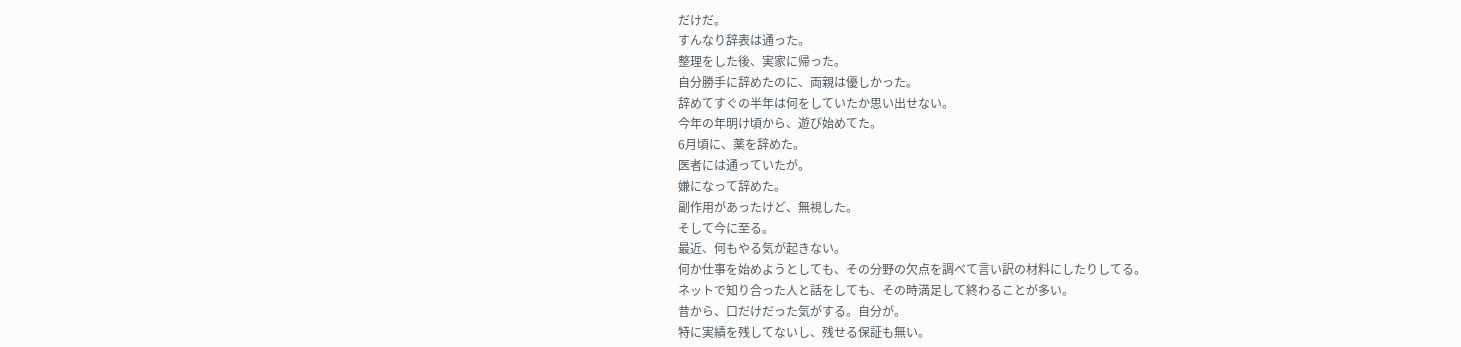だけだ。
すんなり辞表は通った。
整理をした後、実家に帰った。
自分勝手に辞めたのに、両親は優しかった。
辞めてすぐの半年は何をしていたか思い出せない。
今年の年明け頃から、遊び始めてた。
6月頃に、薬を辞めた。
医者には通っていたが。
嫌になって辞めた。
副作用があったけど、無視した。
そして今に至る。
最近、何もやる気が起きない。
何か仕事を始めようとしても、その分野の欠点を調べて言い訳の材料にしたりしてる。
ネットで知り合った人と話をしても、その時満足して終わることが多い。
昔から、口だけだった気がする。自分が。
特に実績を残してないし、残せる保証も無い。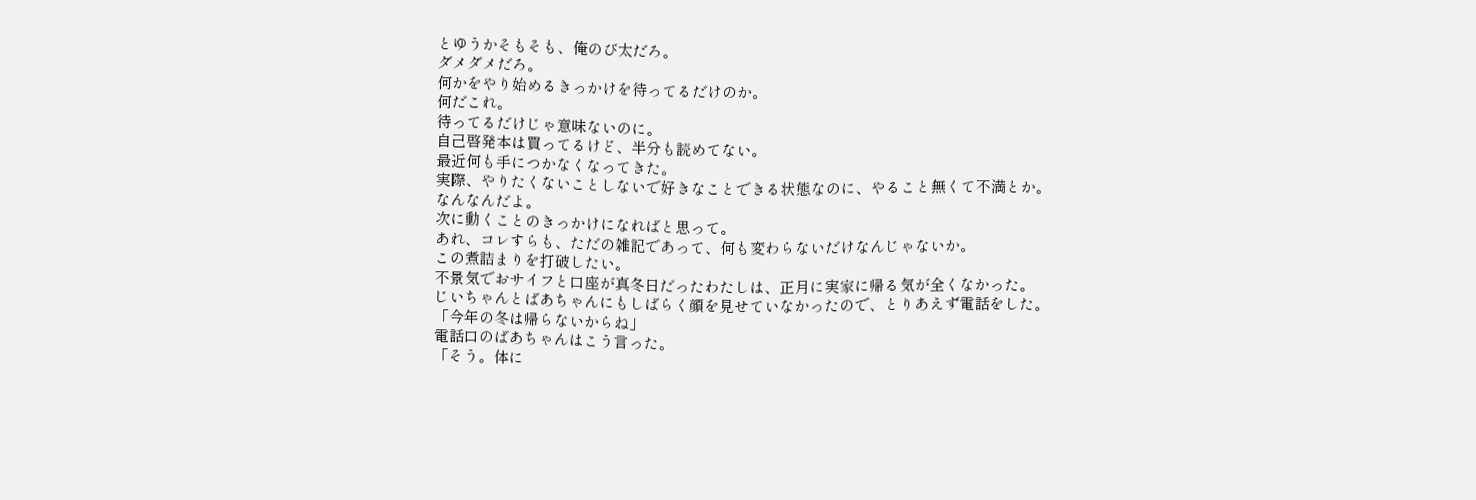とゆうかそもそも、俺のび太だろ。
ダメダメだろ。
何かをやり始めるきっかけを待ってるだけのか。
何だこれ。
待ってるだけじゃ意味ないのに。
自己啓発本は買ってるけど、半分も読めてない。
最近何も手につかなくなってきた。
実際、やりたくないことしないで好きなことできる状態なのに、やること無くて不満とか。
なんなんだよ。
次に動くことのきっかけになればと思って。
あれ、コレすらも、ただの雑記であって、何も変わらないだけなんじゃないか。
この煮詰まりを打破したい。
不景気でおサイフと口座が真冬日だったわたしは、正月に実家に帰る気が全くなかった。
じいちゃんとばあちゃんにもしばらく顔を見せていなかったので、とりあえず電話をした。
「今年の冬は帰らないからね」
電話口のばあちゃんはこう言った。
「そう。体に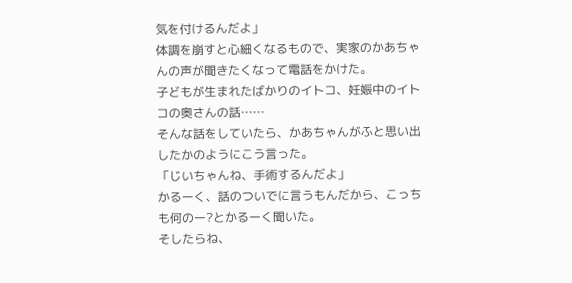気を付けるんだよ」
体調を崩すと心細くなるもので、実家のかあちゃんの声が聞きたくなって電話をかけた。
子どもが生まれたばかりのイトコ、妊娠中のイトコの奥さんの話……
そんな話をしていたら、かあちゃんがふと思い出したかのようにこう言った。
「じいちゃんね、手術するんだよ」
かるーく、話のついでに言うもんだから、こっちも何のー?とかるーく聞いた。
そしたらね、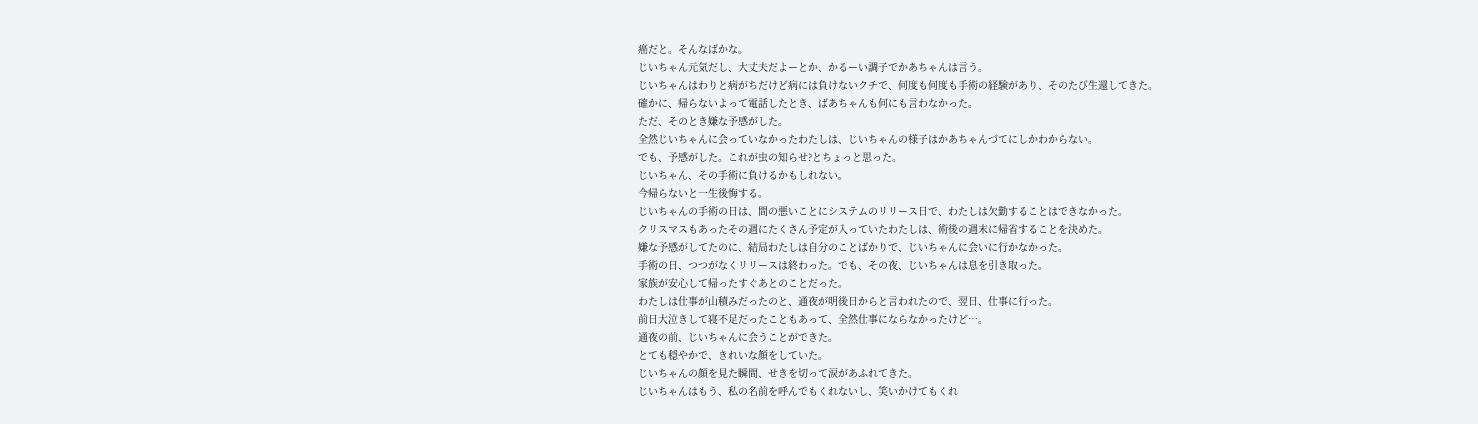癌だと。そんなばかな。
じいちゃん元気だし、大丈夫だよーとか、かるーい調子でかあちゃんは言う。
じいちゃんはわりと病がちだけど病には負けないクチで、何度も何度も手術の経験があり、そのたび生還してきた。
確かに、帰らないよって電話したとき、ばあちゃんも何にも言わなかった。
ただ、そのとき嫌な予感がした。
全然じいちゃんに会っていなかったわたしは、じいちゃんの様子はかあちゃんづてにしかわからない。
でも、予感がした。これが虫の知らせ?とちょっと思った。
じいちゃん、その手術に負けるかもしれない。
今帰らないと一生後悔する。
じいちゃんの手術の日は、間の悪いことにシステムのリリース日で、わたしは欠勤することはできなかった。
クリスマスもあったその週にたくさん予定が入っていたわたしは、術後の週末に帰省することを決めた。
嫌な予感がしてたのに、結局わたしは自分のことばかりで、じいちゃんに会いに行かなかった。
手術の日、つつがなくリリースは終わった。でも、その夜、じいちゃんは息を引き取った。
家族が安心して帰ったすぐあとのことだった。
わたしは仕事が山積みだったのと、通夜が明後日からと言われたので、翌日、仕事に行った。
前日大泣きして寝不足だったこともあって、全然仕事にならなかったけど…。
通夜の前、じいちゃんに会うことができた。
とても穏やかで、きれいな顔をしていた。
じいちゃんの顔を見た瞬間、せきを切って涙があふれてきた。
じいちゃんはもう、私の名前を呼んでもくれないし、笑いかけてもくれ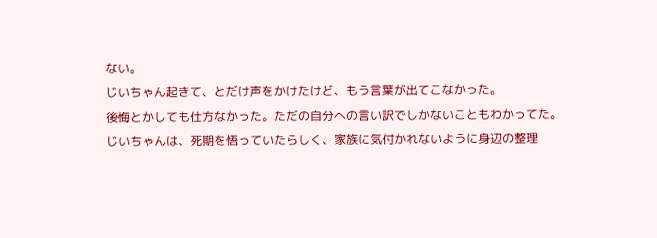ない。
じいちゃん起きて、とだけ声をかけたけど、もう言葉が出てこなかった。
後悔とかしても仕方なかった。ただの自分への言い訳でしかないこともわかってた。
じいちゃんは、死期を悟っていたらしく、家族に気付かれないように身辺の整理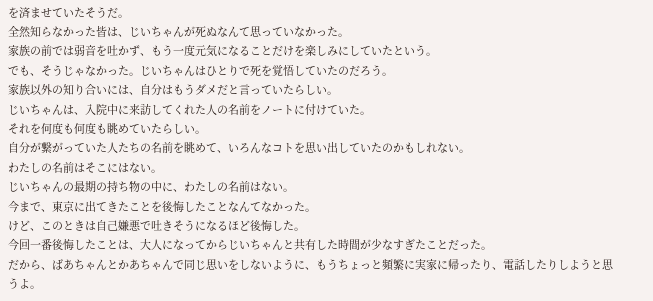を済ませていたそうだ。
全然知らなかった皆は、じいちゃんが死ぬなんて思っていなかった。
家族の前では弱音を吐かず、もう一度元気になることだけを楽しみにしていたという。
でも、そうじゃなかった。じいちゃんはひとりで死を覚悟していたのだろう。
家族以外の知り合いには、自分はもうダメだと言っていたらしい。
じいちゃんは、入院中に来訪してくれた人の名前をノートに付けていた。
それを何度も何度も眺めていたらしい。
自分が繋がっていた人たちの名前を眺めて、いろんなコトを思い出していたのかもしれない。
わたしの名前はそこにはない。
じいちゃんの最期の持ち物の中に、わたしの名前はない。
今まで、東京に出てきたことを後悔したことなんてなかった。
けど、このときは自己嫌悪で吐きそうになるほど後悔した。
今回一番後悔したことは、大人になってからじいちゃんと共有した時間が少なすぎたことだった。
だから、ばあちゃんとかあちゃんで同じ思いをしないように、もうちょっと頻繁に実家に帰ったり、電話したりしようと思うよ。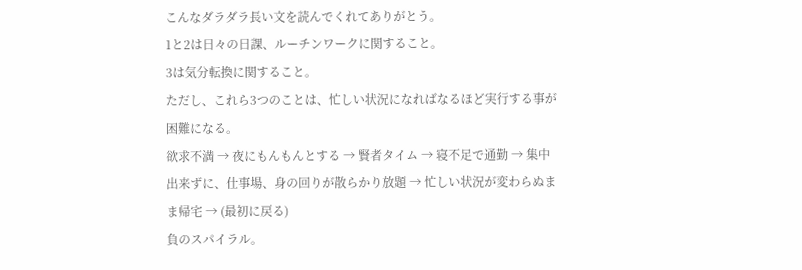こんなダラダラ長い文を読んでくれてありがとう。
1と2は日々の日課、ルーチンワークに関すること。
3は気分転換に関すること。
ただし、これら3つのことは、忙しい状況になればなるほど実行する事が困難になる。
欲求不満 → 夜にもんもんとする → 賢者タイム → 寝不足で通勤 → 集中出来ずに、仕事場、身の回りが散らかり放題 → 忙しい状況が変わらぬまま帰宅 → (最初に戻る)
負のスパイラル。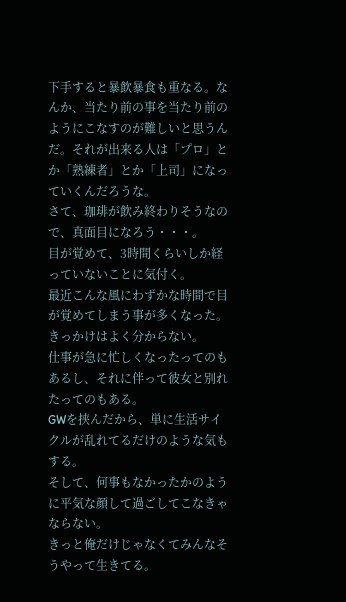下手すると暴飲暴食も重なる。なんか、当たり前の事を当たり前のようにこなすのが難しいと思うんだ。それが出来る人は「プロ」とか「熟練者」とか「上司」になっていくんだろうな。
さて、珈琲が飲み終わりそうなので、真面目になろう・・・。
目が覚めて、3時間くらいしか経っていないことに気付く。
最近こんな風にわずかな時間で目が覚めてしまう事が多くなった。
きっかけはよく分からない。
仕事が急に忙しくなったってのもあるし、それに伴って彼女と別れたってのもある。
GWを挟んだから、単に生活サイクルが乱れてるだけのような気もする。
そして、何事もなかったかのように平気な顔して過ごしてこなきゃならない。
きっと俺だけじゃなくてみんなそうやって生きてる。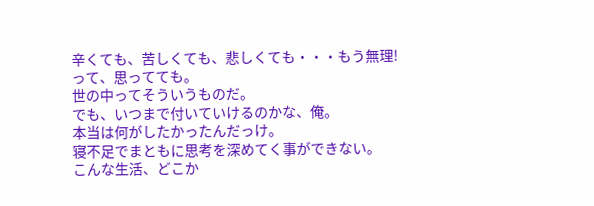辛くても、苦しくても、悲しくても・・・もう無理!って、思ってても。
世の中ってそういうものだ。
でも、いつまで付いていけるのかな、俺。
本当は何がしたかったんだっけ。
寝不足でまともに思考を深めてく事ができない。
こんな生活、どこか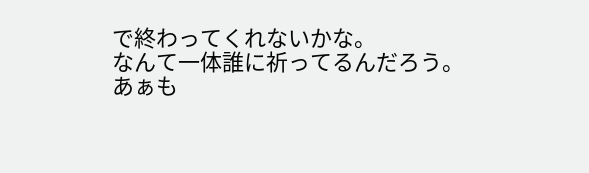で終わってくれないかな。
なんて一体誰に祈ってるんだろう。
あぁも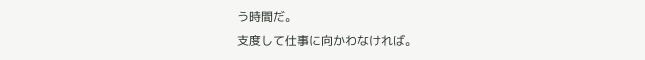う時間だ。
支度して仕事に向かわなければ。